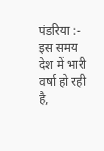पंडरिया :- इस समय देश में भारी वर्षा हो रही है,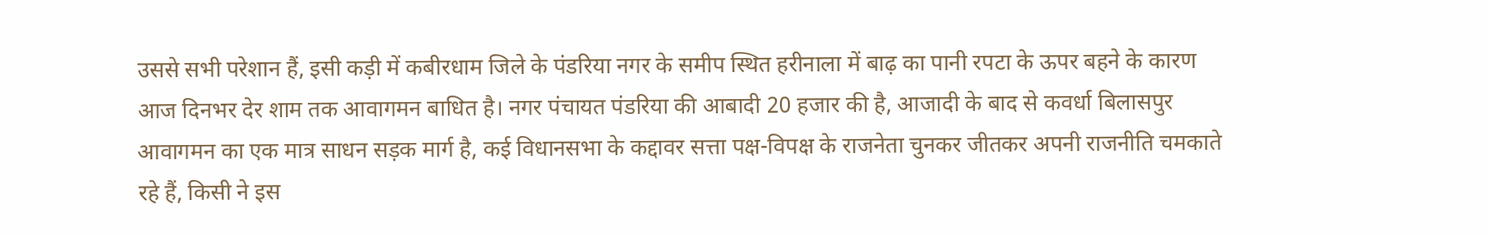उससे सभी परेशान हैं, इसी कड़ी में कबीरधाम जिले के पंडरिया नगर के समीप स्थित हरीनाला में बाढ़ का पानी रपटा के ऊपर बहने के कारण आज दिनभर देर शाम तक आवागमन बाधित है। नगर पंचायत पंडरिया की आबादी 20 हजार की है, आजादी के बाद से कवर्धा बिलासपुर आवागमन का एक मात्र साधन सड़क मार्ग है, कई विधानसभा के कद्दावर सत्ता पक्ष-विपक्ष के राजनेता चुनकर जीतकर अपनी राजनीति चमकाते रहे हैं, किसी ने इस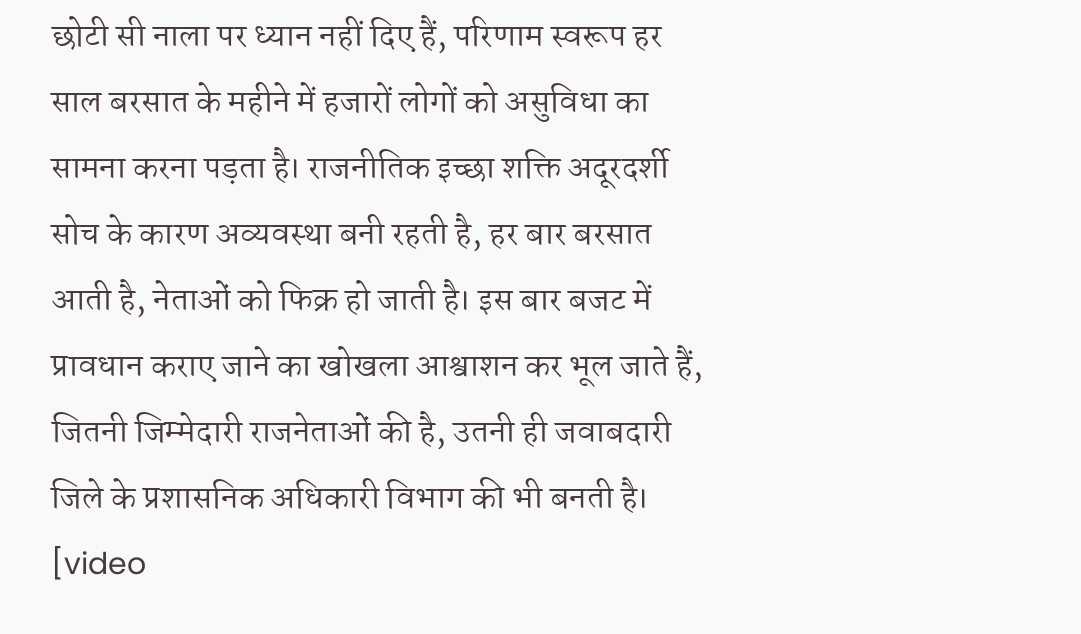छोटी सी नाला पर ध्यान नहीं दिए हैं, परिणाम स्वरूप हर साल बरसात के महीने में हजारों लोगों को असुविधा का सामना करना पड़ता है। राजनीतिक इच्छा शक्ति अदूरदर्शी सोच के कारण अव्यवस्था बनी रहती है, हर बार बरसात आती है, नेताओं को फिक्र हो जाती है। इस बार बजट में प्रावधान कराए जाने का खोखला आश्वाशन कर भूल जाते हैं, जितनी जिम्मेदारी राजनेताओं की है, उतनी ही जवाबदारी जिले के प्रशासनिक अधिकारी विभाग की भी बनती है। [video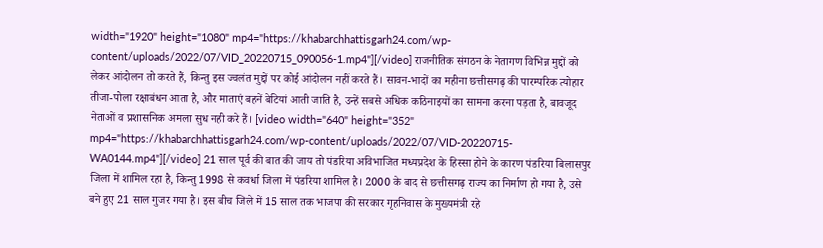width="1920" height="1080" mp4="https://khabarchhattisgarh24.com/wp-content/uploads/2022/07/VID_20220715_090056-1.mp4"][/video] राजनीतिक संगठन के नेतागण विभिन्न मुद्दों को लेकर आंदोलन तो करते हैं, किन्तु इस ज्वलंत मुद्दों पर कोई आंदोलन नहीं करते हैं। सावन-भादों का महीना छत्तीसगढ़ की पारम्परिक त्योहार तीजा-पोला रक्षाबंधन आता है, और माताएं बहनें बेटियां आती जाति है, उन्हें सबसे अधिक कठिनाइयों का सामना करना पड़ता है, बावजूद नेताओं व प्रशासनिक अमला सुध नही करे हैं। [video width="640" height="352" mp4="https://khabarchhattisgarh24.com/wp-content/uploads/2022/07/VID-20220715-WA0144.mp4"][/video] 21 साल पूर्व की बात की जाय तो पंडरिया अविभाजित मध्यप्रदेश के हिस्सा होने के कारण पंडरिया बिलासपुर जिला में शामिल रहा है, किन्तु 1998 से कवर्धा जिला में पंडरिया शामिल है। 2000 के बाद से छत्तीसगढ़ राज्य का निर्माण हो गया है, उसे बने हुए 21 साल गुजर गया है। इस बीच जिले में 15 साल तक भाजपा की सरकार गृहनिवास के मुख्यमंत्री रहे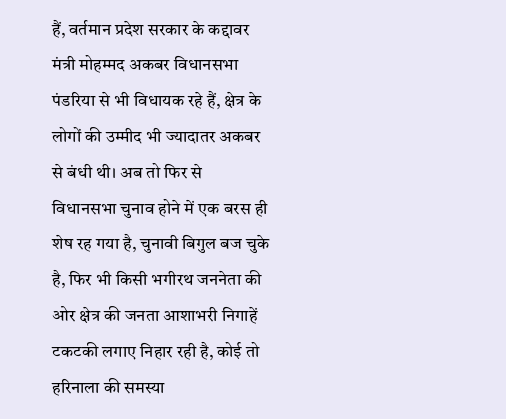हैं, वर्तमान प्रदेश सरकार के कद्दावर मंत्री मोहम्मद अकबर विधानसभा पंडरिया से भी विधायक रहे हैं, क्षेत्र के लोगों की उम्मीद भी ज्यादातर अकबर से बंधी थी। अब तो फिर से विधानसभा चुनाव होने में एक बरस ही शेष रह गया है, चुनावी बिगुल बज चुके है, फिर भी किसी भगीरथ जननेता की ओर क्षेत्र की जनता आशाभरी निगाहें टकटकी लगाए निहार रही है, कोई तो हरिनाला की समस्या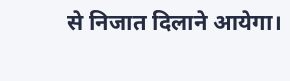से निजात दिलाने आयेगा।